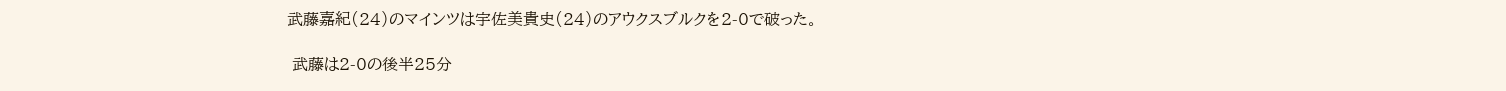武藤嘉紀(24)のマインツは宇佐美貴史(24)のアウクスブルクを2-0で破った。

 武藤は2-0の後半25分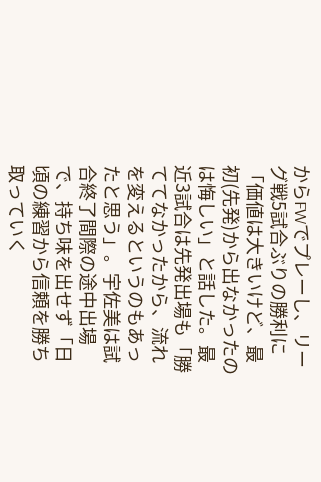からFWでプレーし、リーグ戦5試合ぶりの勝利に「価値は大きいけど、最初(先発)から出なかったのは悔しい」と話した。最近3試合は先発出場も「勝ててなかったから、流れを変えるというのもあったと思う」。宇佐美は試合終了間際の途中出場で、持ち味を出せず「日頃の練習から信頼を勝ち取っていく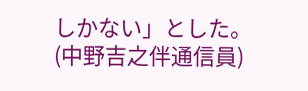しかない」とした。(中野吉之伴通信員)